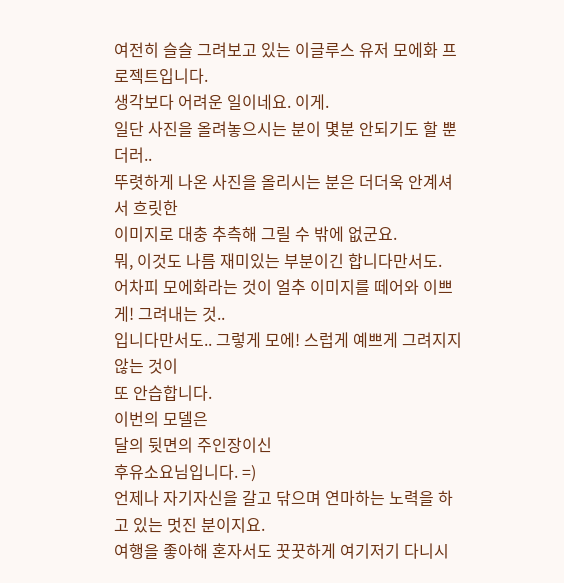여전히 슬슬 그려보고 있는 이글루스 유저 모에화 프로젝트입니다.
생각보다 어려운 일이네요. 이게.
일단 사진을 올려놓으시는 분이 몇분 안되기도 할 뿐더러..
뚜렷하게 나온 사진을 올리시는 분은 더더욱 안계셔서 흐릿한
이미지로 대충 추측해 그릴 수 밖에 없군요.
뭐, 이것도 나름 재미있는 부분이긴 합니다만서도.
어차피 모에화라는 것이 얼추 이미지를 떼어와 이쁘게! 그려내는 것..
입니다만서도.. 그렇게 모에! 스럽게 예쁘게 그려지지 않는 것이
또 안습합니다.
이번의 모델은
달의 뒷면의 주인장이신
후유소요님입니다. =)
언제나 자기자신을 갈고 닦으며 연마하는 노력을 하고 있는 멋진 분이지요.
여행을 좋아해 혼자서도 꿋꿋하게 여기저기 다니시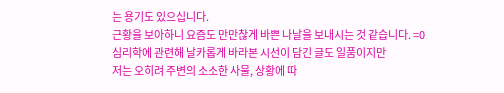는 용기도 있으십니다.
근황을 보아하니 요즘도 만만찮게 바쁜 나날을 보내시는 것 같습니다. =0
심리학에 관련해 날카롭게 바라본 시선이 담긴 글도 일품이지만
저는 오히려 주변의 소소한 사물, 상황에 따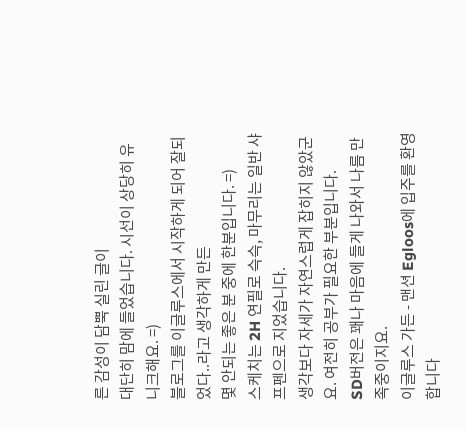른 감성이 담뿍 실린 글이
대단히 맘에 들었습니다. 시선이 상당히 유니크해요. =)
블로그를 이글루스에서 시작하게 되어 잘되었다..라고 생각하게 만든
몇 안되는 좋은 분 중에 한분입니다. =)
스케치는 2H 연필로 슥슥, 마무리는 일반 샤프펜으로 지었습니다.
생각보다 자세가 자연스럽게 잡히지 않았군요. 여전히 공부가 필요한 부분입니다.
SD버전은 꽤나 마음에 들게 나와서 나름 만족중이지요.
이글루스 가든 - 맨션 Egloos에 입주를 환영합니다